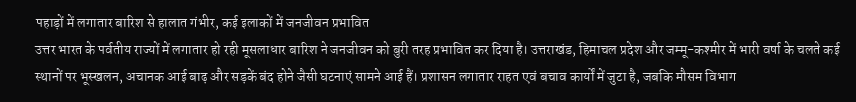पहाड़ों में लगातार बारिश से हालात गंभीर, कई इलाकों में जनजीवन प्रभावित
उत्तर भारत के पर्वतीय राज्यों में लगातार हो रही मूसलाधार बारिश ने जनजीवन को बुरी तरह प्रभावित कर दिया है। उत्तराखंड, हिमाचल प्रदेश और जम्मू-कश्मीर में भारी वर्षा के चलते कई स्थानों पर भूस्खलन, अचानक आई बाढ़ और सड़कें बंद होने जैसी घटनाएं सामने आई हैं। प्रशासन लगातार राहत एवं बचाव कार्यों में जुटा है, जबकि मौसम विभाग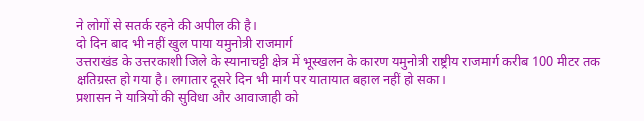ने लोगों से सतर्क रहने की अपील की है।
दो दिन बाद भी नहीं खुल पाया यमुनोत्री राजमार्ग
उत्तराखंड के उत्तरकाशी जिले के स्यानाचट्टी क्षेत्र में भूस्खलन के कारण यमुनोत्री राष्ट्रीय राजमार्ग करीब 100 मीटर तक क्षतिग्रस्त हो गया है। लगातार दूसरे दिन भी मार्ग पर यातायात बहाल नहीं हो सका।
प्रशासन ने यात्रियों की सुविधा और आवाजाही को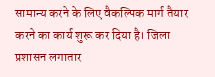सामान्य करने के लिए वैकल्पिक मार्ग तैयार करने का कार्य शुरू कर दिया है। जिला प्रशासन लगातार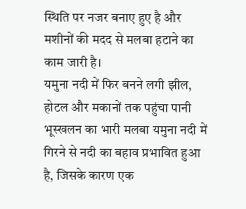स्थिति पर नजर बनाए हुए है और मशीनों की मदद से मलबा हटाने का काम जारी है।
यमुना नदी में फिर बनने लगी झील, होटल और मकानों तक पहुंचा पानी
भूस्खलन का भारी मलबा यमुना नदी में गिरने से नदी का बहाव प्रभावित हुआ है, जिसके कारण एक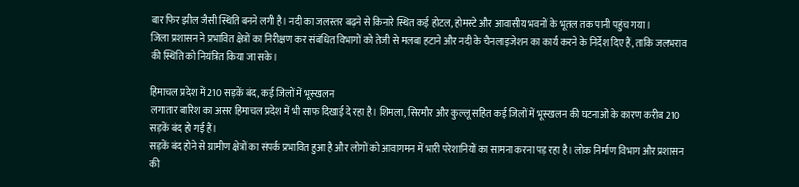बार फिर झील जैसी स्थिति बनने लगी है। नदी का जलस्तर बढ़ने से किनारे स्थित कई होटल, होमस्टे और आवासीय भवनों के भूतल तक पानी पहुंच गया।
जिला प्रशासन ने प्रभावित क्षेत्रों का निरीक्षण कर संबंधित विभागों को तेजी से मलबा हटाने और नदी के चैनलाइजेशन का कार्य करने के निर्देश दिए हैं, ताकि जलभराव की स्थिति को नियंत्रित किया जा सके।

हिमाचल प्रदेश में 210 सड़कें बंद, कई जिलों में भूस्खलन
लगातार बारिश का असर हिमाचल प्रदेश में भी साफ दिखाई दे रहा है। शिमला, सिरमौर और कुल्लू सहित कई जिलों में भूस्खलन की घटनाओं के कारण करीब 210 सड़कें बंद हो गई हैं।
सड़कें बंद होने से ग्रामीण क्षेत्रों का संपर्क प्रभावित हुआ है और लोगों को आवागमन में भारी परेशानियों का सामना करना पड़ रहा है। लोक निर्माण विभाग और प्रशासन की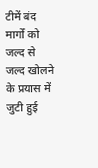टीमें बंद मार्गों को जल्द से जल्द खोलने के प्रयास में जुटी हुई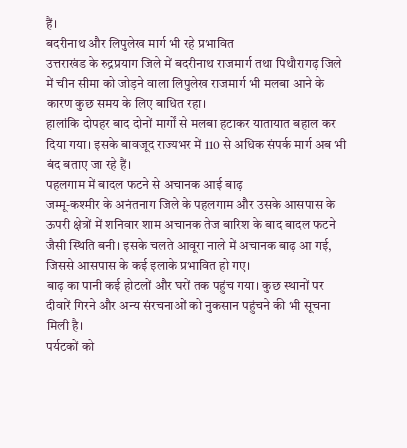हैं।
बदरीनाथ और लिपुलेख मार्ग भी रहे प्रभावित
उत्तराखंड के रुद्रप्रयाग जिले में बदरीनाथ राजमार्ग तथा पिथौरागढ़ जिले में चीन सीमा को जोड़ने वाला लिपुलेख राजमार्ग भी मलबा आने के कारण कुछ समय के लिए बाधित रहा।
हालांकि दोपहर बाद दोनों मार्गों से मलबा हटाकर यातायात बहाल कर दिया गया। इसके बावजूद राज्यभर में 110 से अधिक संपर्क मार्ग अब भी बंद बताए जा रहे हैं।
पहलगाम में बादल फटने से अचानक आई बाढ़
जम्मू-कश्मीर के अनंतनाग जिले के पहलगाम और उसके आसपास के ऊपरी क्षेत्रों में शनिवार शाम अचानक तेज बारिश के बाद बादल फटने जैसी स्थिति बनी। इसके चलते आवूरा नाले में अचानक बाढ़ आ गई, जिससे आसपास के कई इलाके प्रभावित हो गए।
बाढ़ का पानी कई होटलों और घरों तक पहुंच गया। कुछ स्थानों पर दीवारें गिरने और अन्य संरचनाओं को नुकसान पहुंचने की भी सूचना मिली है।
पर्यटकों को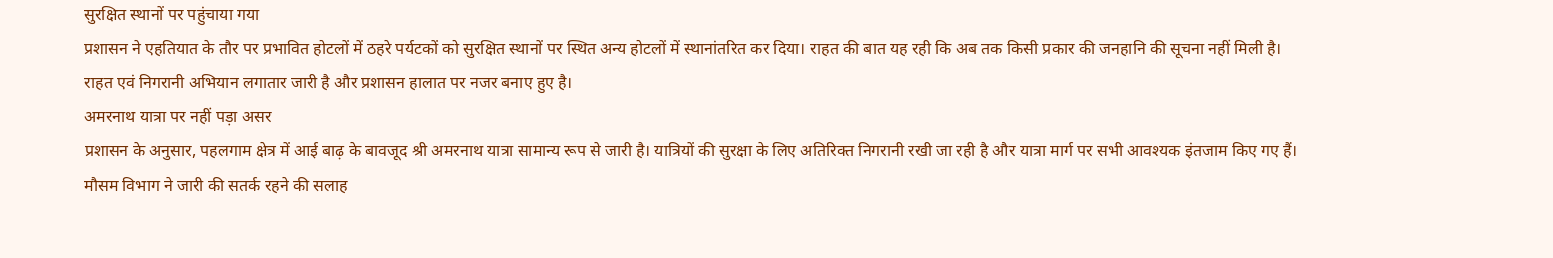सुरक्षित स्थानों पर पहुंचाया गया
प्रशासन ने एहतियात के तौर पर प्रभावित होटलों में ठहरे पर्यटकों को सुरक्षित स्थानों पर स्थित अन्य होटलों में स्थानांतरित कर दिया। राहत की बात यह रही कि अब तक किसी प्रकार की जनहानि की सूचना नहीं मिली है।
राहत एवं निगरानी अभियान लगातार जारी है और प्रशासन हालात पर नजर बनाए हुए है।
अमरनाथ यात्रा पर नहीं पड़ा असर
प्रशासन के अनुसार, पहलगाम क्षेत्र में आई बाढ़ के बावजूद श्री अमरनाथ यात्रा सामान्य रूप से जारी है। यात्रियों की सुरक्षा के लिए अतिरिक्त निगरानी रखी जा रही है और यात्रा मार्ग पर सभी आवश्यक इंतजाम किए गए हैं।
मौसम विभाग ने जारी की सतर्क रहने की सलाह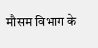मौसम विभाग के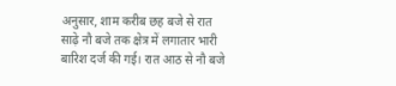अनुसार, शाम करीब छह बजे से रात साढ़े नौ बजे तक क्षेत्र में लगातार भारी बारिश दर्ज की गई। रात आठ से नौ बजे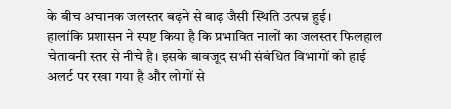के बीच अचानक जलस्तर बढ़ने से बाढ़ जैसी स्थिति उत्पन्न हुई।
हालांकि प्रशासन ने स्पष्ट किया है कि प्रभावित नालों का जलस्तर फिलहाल चेतावनी स्तर से नीचे है। इसके बावजूद सभी संबंधित विभागों को हाई अलर्ट पर रखा गया है और लोगों से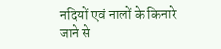नदियों एवं नालों के किनारे जाने से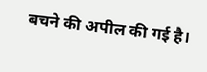बचने की अपील की गई है।